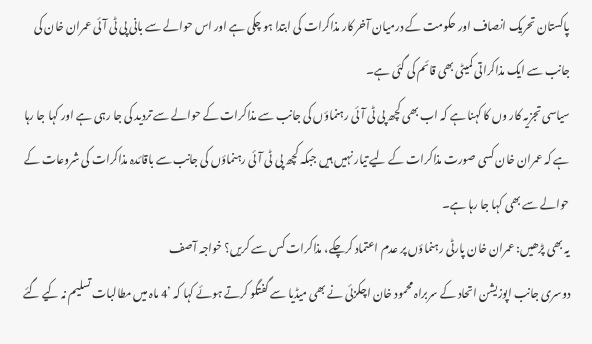پاکستان تحریک انصاف اور حکومت کے درمیان آخر کار مذاکرات کی ابتدا ہو چکی ہے اور اس حوالے سے بانی پی ٹی آئی عمران خان کی جانب سے ایک مذاکراتی کمیٹی بھی قائم کی گئی ہے۔
سیاسی تجزیہ کار وں کا کہنا ہے کہ اب بھی کچھ پی ٹی آئی رہنماؤں کی جانب سے مذاکرات کے حوالے سے تردید کی جا رہی ہے اور کہا جا رہا ہے کہ عمران خان کسی صورت مذاکرات کے لیے تیار نہیں ہیں جبکہ کچھ پی ٹی آئی رہنماؤں کی جانب سے باقائدہ مذاکرات کی شروعات کے حوالے سے بھی کہا جا رہا ہے۔
یہ بھی پڑھیں: عمران خان پارٹی رہنماؤں پر عدم اعتماد کرچکے، مذاکرات کس سے کریں؟ خواجہ آصف
دوسری جانب اپوزیشن اتحاد کے سربراہ محمود خان اچکزئی نے بھی میڈیا سے گفتگو کرتے ہوئے کہا کہ ’4 ماہ میں مطالبات تسلیم نہ کیے گئے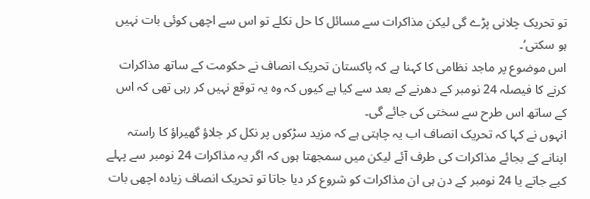تو تحریک چلانی پڑے گی لیکن مذاکرات سے مسائل کا حل نکلے تو اس سے اچھی کوئی بات نہیں ہو سکتی‘۔
اس موضوع پر ماجد نظامی کا کہنا ہے کہ پاکستان تحریک انصاف نے حکومت کے ساتھ مذاکرات کرنے کا فیصلہ 24 نومبر کے دھرنے کے بعد سے کیا ہے کیوں کہ وہ یہ توقع نہیں کر رہی تھی کہ اس کے ساتھ اس طرح سے سختی کی جائے گی۔
انہوں نے کہا کہ تحریک انصاف اب یہ چاہتی ہے کہ مزید سڑکوں پر نکل کر جلاؤ گھیراؤ کا راستہ اپنانے کے بجائے مذاکرات کی طرف آئے لیکن میں سمجھتا ہوں کہ اگر یہ مذاکرات 24 نومبر سے پہلے کیے جاتے یا 24 نومبر کے دن ہی ان مذاکرات کو شروع کر دیا جاتا تو تحریک انصاف زیادہ اچھی بات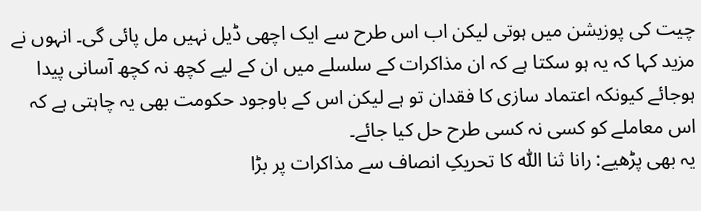چیت کی پوزیشن میں ہوتی لیکن اب اس طرح سے ایک اچھی ڈیل نہیں مل پائی گی۔ انہوں نے مزید کہا کہ یہ ہو سکتا ہے کہ ان مذاکرات کے سلسلے میں ان کے لیے کچھ نہ کچھ آسانی پیدا ہوجائے کیونکہ اعتماد سازی کا فقدان تو ہے لیکن اس کے باوجود حکومت بھی یہ چاہتی ہے کہ اس معاملے کو کسی نہ کسی طرح حل کیا جائے۔
یہ بھی پڑھیے: رانا ثنا اللّٰہ کا تحریکِ انصاف سے مذاکرات پر بڑا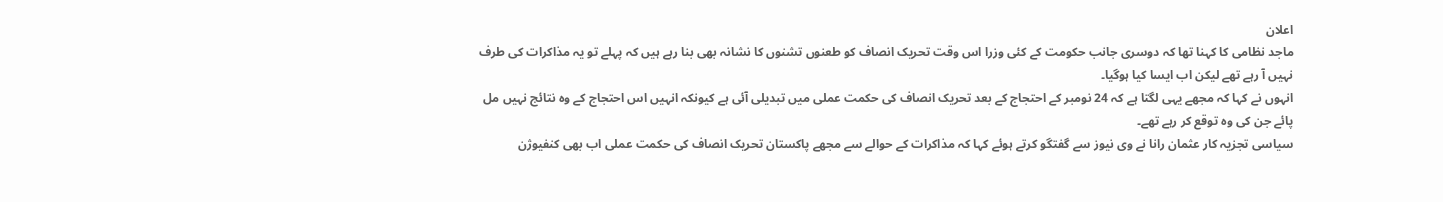اعلان
ماجد نظامی کا کہنا تھا کہ دوسری جانب حکومت کے کئی وزرا اس وقت تحریک انصاف کو طعنوں تشنوں کا نشانہ بھی بنا رہے ہیں کہ پہلے تو یہ مذاکرات کی طرف نہیں آ رہے تھے لیکن اب ایسا کیا ہوگیا۔
انہوں نے کہا کہ مجھے یہی لگتا ہے کہ 24 نومبر کے احتجاج کے بعد تحریک انصاف کی حکمت عملی میں تبدیلی آئی ہے کیونکہ انہیں اس احتجاج کے وہ نتائج نہیں مل پائے جن کی وہ توقع کر رہے تھے۔
سیاسی تجزیہ کار عثمان رانا نے وی نیوز سے گفتگو کرتے ہوئے کہا کہ مذاکرات کے حوالے سے مجھے پاکستان تحریک انصاف کی حکمت عملی اب بھی کنفیوژن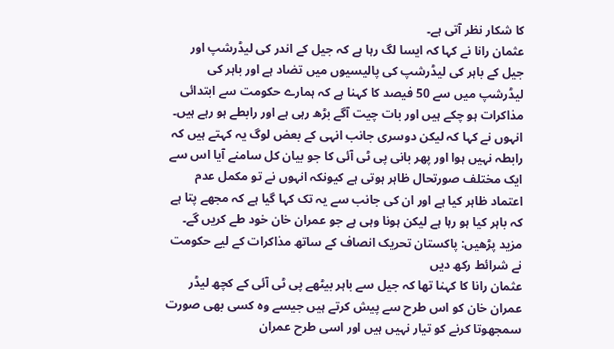کا شکار نظر آتی ہے۔
عثمان رانا نے کہا کہ ایسا لگ رہا ہے کہ جیل کے اندر کی لیڈرشپ اور جیل کے باہر کی لیڈرشپ کی پالیسیوں میں تضاد ہے اور باہر کی لیڈرشپ میں سے 50 فیصد کا کہنا ہے کہ ہمارے حکومت سے ابتدائی مذاکرات ہو چکے ہیں اور بات چیت آگے بڑھ رہی ہے اور رابطے ہو رہے ہیں۔
انہوں نے کہا کہ لیکن دوسری جانب انہی کے بعض لوگ یہ کہتے ہیں کہ رابطہ نہیں ہوا اور پھر بانی پی ٹی آئی کا جو بیان کل سامنے آیا اس سے ایک مختلف صورتحال ظاہر ہوتی ہے کیونکہ انہوں نے تو مکمل عدم اعتماد ظاہر کیا ہے اور ان کی جانب سے یہ تک کہا گیا ہے کہ مجھے پتا ہے کہ باہر کیا ہو رہا ہے لیکن ہونا وہی ہے جو عمران خان خود طے کریں گے۔
مزید پڑھیں: پاکستان تحریک انصاف کے ساتھ مذاکرات کے لیے حکومت نے شرائط رکھ دیں
عثمان رانا کا کہنا تھا کہ جیل سے باہر بیٹھے پی ٹی آئی کے کچھ لیڈر عمران خان کو اس طرح سے پیش کرتے ہیں جیسے وہ کسی بھی صورت سمجھوتا کرنے کو تیار نہیں ہیں اور اسی طرح عمران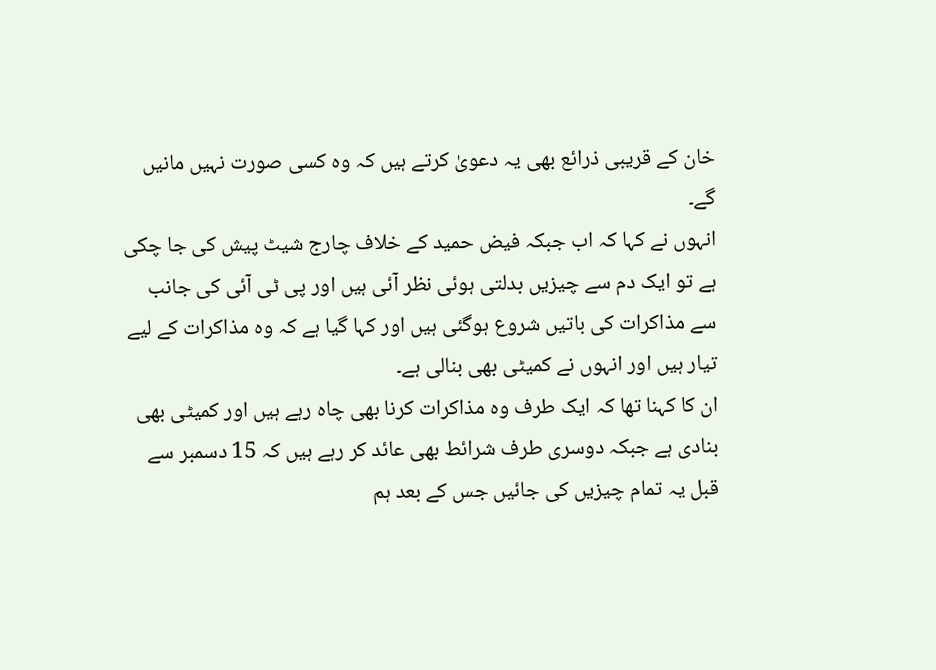خان کے قریبی ذرائع بھی یہ دعویٰ کرتے ہیں کہ وہ کسی صورت نہیں مانیں گے۔
انہوں نے کہا کہ اب جبکہ فیض حمید کے خلاف چارج شیٹ پیش کی جا چکی ہے تو ایک دم سے چیزیں بدلتی ہوئی نظر آئی ہیں اور پی ٹی آئی کی جانب سے مذاکرات کی باتیں شروع ہوگئی ہیں اور کہا گیا ہے کہ وہ مذاکرات کے لیے تیار ہیں اور انہوں نے کمیٹی بھی بنالی ہے۔
ان کا کہنا تھا کہ ایک طرف وہ مذاکرات کرنا بھی چاہ رہے ہیں اور کمیٹی بھی بنادی ہے جبکہ دوسری طرف شرائط بھی عائد کر رہے ہیں کہ 15 دسمبر سے قبل یہ تمام چیزیں کی جائیں جس کے بعد ہم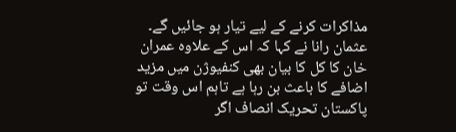مذاکرات کرنے کے لیے تیار ہو جائیں گے۔
عثمان رانا نے کہا کہ اس کے علاوہ عمران خان کا کل کا بیان بھی کنفیوژن میں مزید اضافے کا باعث بن رہا ہے تاہم اس وقت تو پاکستان تحریک انصاف اگر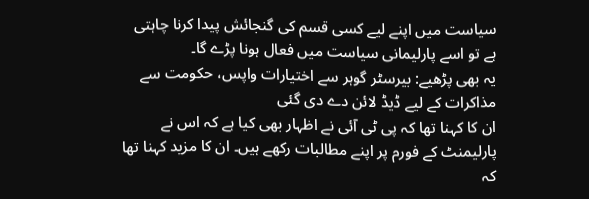سیاست میں اپنے لیے کسی قسم کی گنجائش پیدا کرنا چاہتی ہے تو اسے پارلیمانی سیاست میں فعال ہونا پڑے گا۔
یہ بھی پڑھیے: بیرسٹر گوہر سے اختیارات واپس، حکومت سے مذاکرات کے لیے ڈیڈ لائن دے دی گئی
ان کا کہنا تھا کہ پی ٹی آئی نے اظہار بھی کیا ہے کہ اس نے پارلیمنٹ کے فورم پر اپنے مطالبات رکھے ہیں۔ ان کا مزید کہنا تھا کہ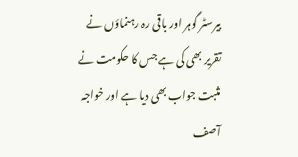بیرسٹر گوہر اور باقی رہ رہنماؤں نے تقریر بھی کی ہے جس کا حکومت نے مثبت جواب بھی دیا ہے اور خواجہ آصف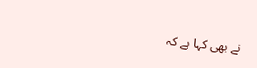نے بھی کہا ہے کہ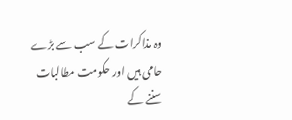وہ مذاکرات کے سب سے بڑے حامی ہیں اور حکومت مطالبات سننے کے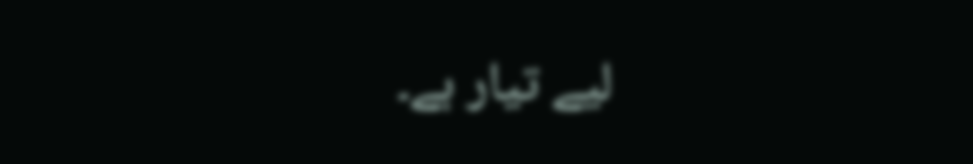لیے تیار ہے۔